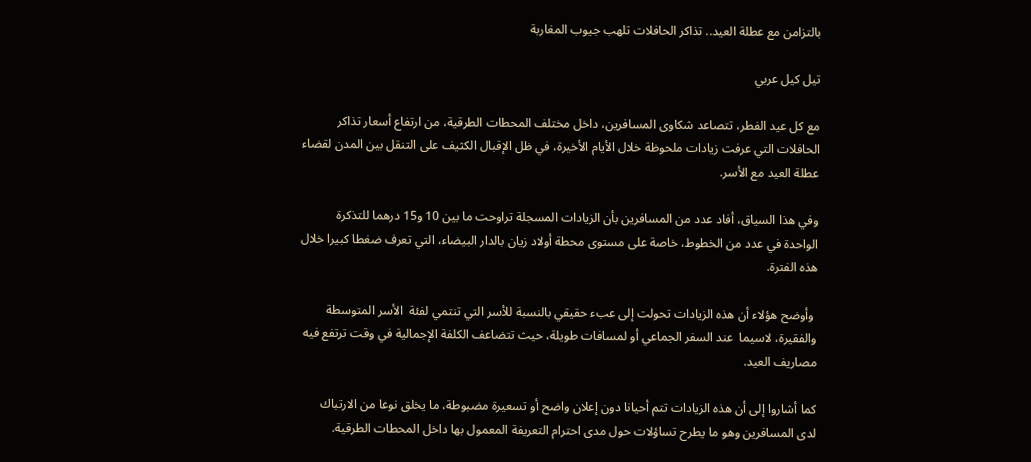بالتزامن مع عطلة العيد.. تذاكر الحافلات تلهب جيوب المغاربة

تيل كيل عربي

مع كل عيد الفطر، تتصاعد شكاوى المسافرين، داخل مختلف المحطات الطرقية، من ارتفاع أسعار تذاكر الحافلات التي عرفت زيادات ملحوظة خلال الأيام الأخيرة، في ظل الإقبال الكثيف على التنقل بين المدن لقضاء عطلة العيد مع الأسر.

وفي هذا السياق، أفاد عدد من المسافرين بأن الزيادات المسجلة تراوحت ما بين 10 و15 درهما للتذكرة الواحدة في عدد من الخطوط، خاصة على مستوى محطة أولاد زيان بالدار البيضاء، التي تعرف ضغطا كبيرا خلال هذه الفترة.

 وأوضح هؤلاء أن هذه الزيادات تحولت إلى عبء حقيقي بالنسبة للأسر التي تنتمي لفئة  الأسر المتوسطة والفقيرة، لاسيما  عند السفر الجماعي أو لمسافات طويلة، حيث تتضاعف الكلفة الإجمالية في وقت ترتفع فيه مصاريف العيد.

كما أشاروا إلى أن هذه الزيادات تتم أحيانا دون إعلان واضح أو تسعيرة مضبوطة، ما يخلق نوعا من الارتباك لدى المسافرين وهو ما يطرح تساؤلات حول مدى احترام التعريفة المعمول بها داخل المحطات الطرقية.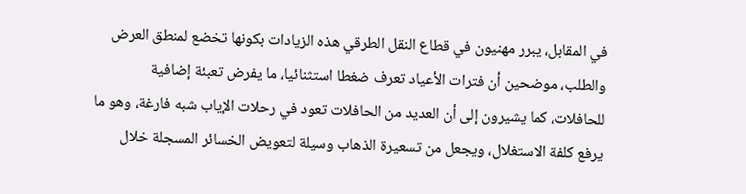في المقابل، يبرر مهنيون في قطاع النقل الطرقي هذه الزيادات بكونها تخضع لمنطق العرض والطلب، موضحين أن فترات الأعياد تعرف ضغطا استثنائيا، ما يفرض تعبئة إضافية للحافلات، كما يشيرون إلى أن العديد من الحافلات تعود في رحلات الإياب شبه فارغة، وهو ما يرفع كلفة الاستغلال، ويجعل من تسعيرة الذهاب وسيلة لتعويض الخسائر المسجلة خلال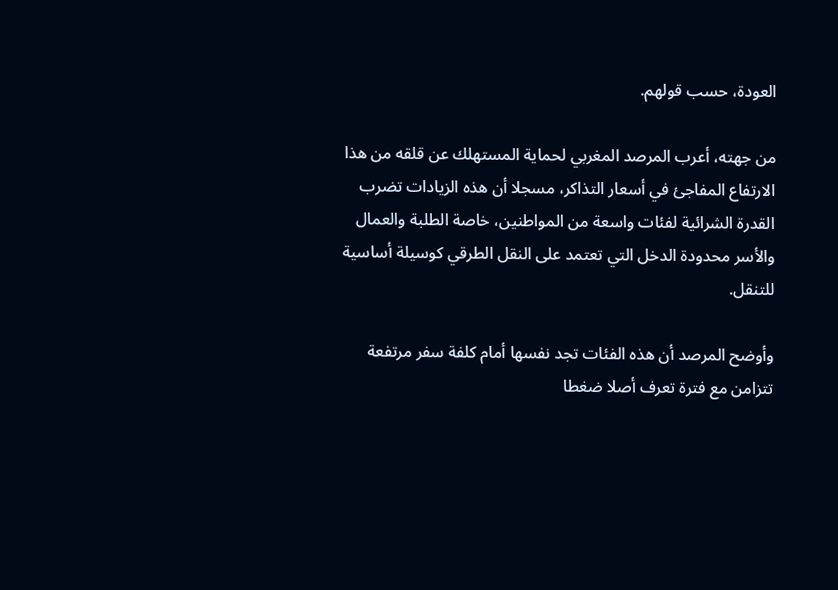العودة، حسب قولهم.

من جهته، أعرب المرصد المغربي لحماية المستهلك عن قلقه من هذا الارتفاع المفاجئ في أسعار التذاكر، مسجلا أن هذه الزيادات تضرب القدرة الشرائية لفئات واسعة من المواطنين، خاصة الطلبة والعمال والأسر محدودة الدخل التي تعتمد على النقل الطرقي كوسيلة أساسية للتنقل.

وأوضح المرصد أن هذه الفئات تجد نفسها أمام كلفة سفر مرتفعة تتزامن مع فترة تعرف أصلا ضغطا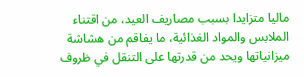ماليا متزايدا بسبب مصاريف العيد، من اقتناء الملابس والمواد الغذائية، ما يفاقم من هشاشة ميزانياتها ويحد من قدرتها على التنقل في ظروف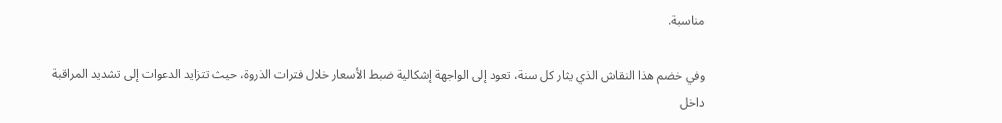مناسبة.

وفي خضم هذا النقاش الذي يثار كل سنة، تعود إلى الواجهة إشكالية ضبط الأسعار خلال فترات الذروة، حيث تتزايد الدعوات إلى تشديد المراقبة داخل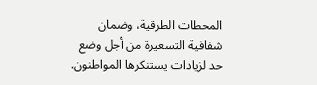المحطات الطرقية، وضمان شفافية التسعيرة من أجل وضع حد لزيادات يستنكرها المواطنون.